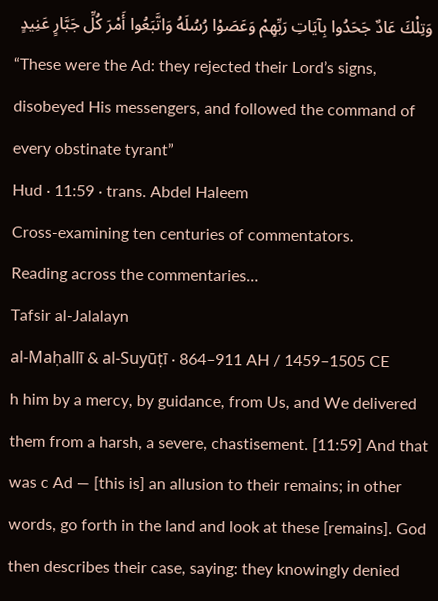وَتِلْكَ عَادٌ جَحَدُوا بِآيَاتِ رَبِّهِمْ وَعَصَوْا رُسُلَهُ وَاتَّبَعُوا أَمْرَ كُلِّ جَبَّارٍ عَنِيدٍ
“These were the Ad: they rejected their Lord’s signs, disobeyed His messengers, and followed the command of every obstinate tyrant”
Hud · 11:59 · trans. Abdel Haleem
Cross-examining ten centuries of commentators.
Reading across the commentaries…
Tafsir al-Jalalayn
al-Maḥallī & al-Suyūṭī · 864–911 AH / 1459–1505 CE
h him by a mercy, by guidance, from Us, and We delivered them from a harsh, a severe, chastisement. [11:59] And that was c Ad — [this is] an allusion to their remains; in other words, go forth in the land and look at these [remains]. God then describes their case, saying: they knowingly denied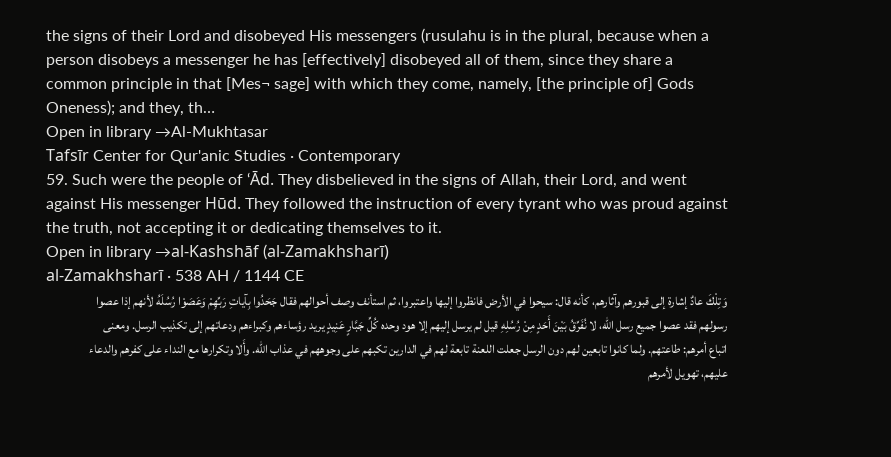the signs of their Lord and disobeyed His messengers (rusulahu is in the plural, because when a person disobeys a messenger he has [effectively] disobeyed all of them, since they share a common principle in that [Mes¬ sage] with which they come, namely, [the principle of] Gods Oneness); and they, th…
Open in library →Al-Mukhtasar
Tafsīr Center for Qur'anic Studies · Contemporary
59. Such were the people of ‘Ād. They disbelieved in the signs of Allah, their Lord, and went against His messenger Hūd. They followed the instruction of every tyrant who was proud against the truth, not accepting it or dedicating themselves to it.
Open in library →al-Kashshāf (al-Zamakhsharī)
al-Zamakhsharī · 538 AH / 1144 CE
وَتِلْكَ عادٌ إشارة إلى قبورهم وآثارهم، كأنه قال: سيحوا في الأرض فانظروا إليها واعتبروا، ثم استأنف وصف أحوالهم فقال جَحَدُوا بِآياتِ رَبِّهِمْ وَعَصَوْا رُسُلَهُ لأنهم إذا عصوا رسولهم فقد عصوا جميع رسل الله، لا نُفَرِّقُ بَيْنَ أَحَدٍ مِنْ رُسُلِهِ قيل لم يرسل إليهم إلا هود وحده كُلِّ جَبَّارٍ عَنِيدٍ يريد رؤساءهم وكبراءهم ودعاتهم إلى تكذيب الرسل. ومعنى اتباع أمرهم: طاعتهم. ولما كانوا تابعين لهم دون الرسل جعلت اللعنة تابعة لهم في الدارين تكبهم على وجوههم في عذاب الله. وأَلا وتكرارها مع النداء على كفرهم والدعاء عليهم، تهويل لأمرهم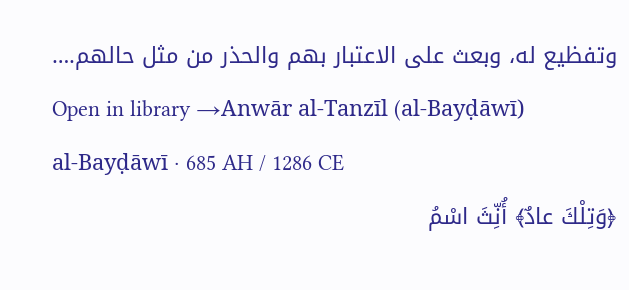وتفظيع له، وبعث على الاعتبار بهم والحذر من مثل حالهم.…
Open in library →Anwār al-Tanzīl (al-Bayḍāwī)
al-Bayḍāwī · 685 AH / 1286 CE
﴿وَتِلْكَ عادٌ﴾ أُنِّثَ اسْمُ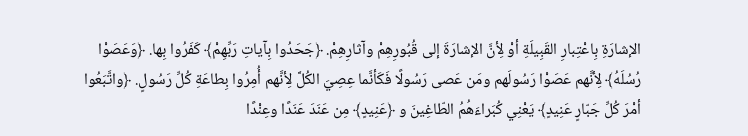الإشارَةِ بِاعْتِبارِ القَبِيلَةِ أوْ لِأنَّ الإشارَةَ إلى قُبُورِهِمْ وآثارِهِمْ. ﴿جَحَدُوا بِآياتِ رَبِّهِمْ﴾ كَفَرُوا بِها. ﴿وَعَصَوْا رُسُلَهُ﴾ لِأنَّهم عَصَوْا رَسُولَهم ومَن عَصى رَسُولًا فَكَأنَّما عِصِيَ الكُلَّ لِأنَّهم أُمِرُوا بِطاعَةِ كُلِّ رَسُولٍ. ﴿واتَّبَعُوا أمْرَ كُلِّ جَبّارٍ عَنِيدٍ﴾ يَعْنِي كُبَراءَهُمُ الطّاغِينَ و ﴿عَنِيدٍ﴾ مِن عَنَدَ عَنَدًا وعِنْدًا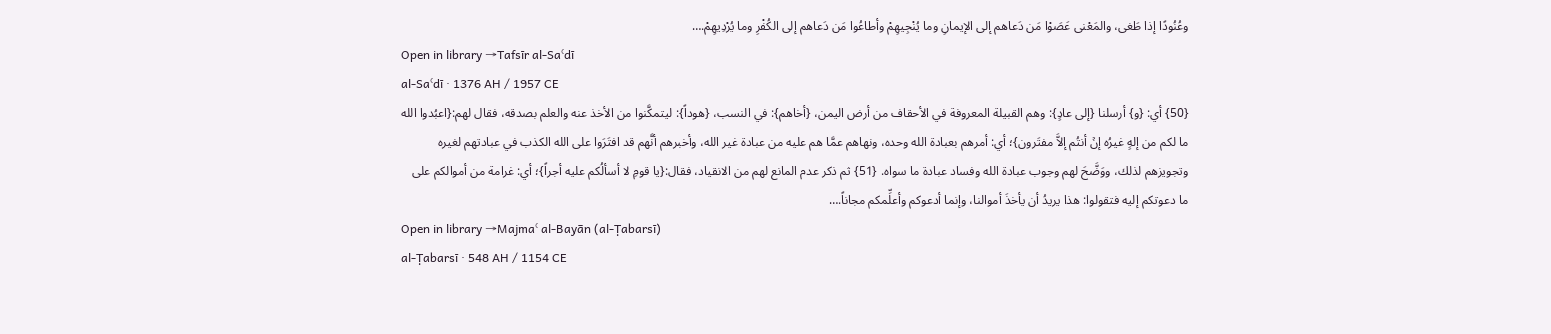وعُنُودًا إذا طَغى، والمَعْنى عَصَوْا مَن دَعاهم إلى الإيمانِ وما يُنْجِيهِمْ وأطاعُوا مَن دَعاهم إلى الكُفْرِ وما يُرْدِيهِمْ.…
Open in library →Tafsīr al-Saʿdī
al-Saʿdī · 1376 AH / 1957 CE
{50} أي: {و} أرسلنا {إلى عادٍ}: وهم القبيلة المعروفة في الأحقاف من أرض اليمن، {أخاهم}: في النسب، {هوداً}: ليتمكَّنوا من الأخذ عنه والعلم بصدقه، فقال لهم:{اعبُدوا الله ما لكم من إلهٍ غيرُه إنۡ أنتُم إلاَّ مفتَرون}؛ أي: أمرهم بعبادة الله وحده، ونهاهم عمَّا هم عليه من عبادة غير الله، وأخبرهم أنَّهم قد افتَرَوا على الله الكذب في عبادتهم لغيره وتجويزهم لذلك، ووَضَّحَ لهم وجوب عبادة الله وفساد عبادة ما سواه. {51} ثم ذكر عدم المانع لهم من الانقياد، فقال:{يا قومِ لا أسألُكم عليه أجراً}؛ أي: غرامة من أموالكم على ما دعوتكم إليه فتقولوا: هذا يريدُ أن يأخذَ أموالنا، وإنما أدعوكم وأعلِّمكم مجاناً.…
Open in library →Majmaʿ al-Bayān (al-Ṭabarsī)
al-Ṭabarsī · 548 AH / 1154 CE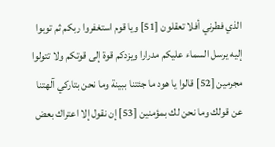الذي فطرني أفلا تعقلون [51] ويا قوم استغفروا ربكم ثم توبوا إليه يرسل السماء عليكم مدرارا ويزدكم قوة إلى قوتكم ولا تتولوا مجرمين [52] قالوا يا هود ما جئتنا ببينة وما نحن بتاركي آلهتنا عن قولك وما نحن لك بمؤمنين [53] إن نقول إلا اعتراك بعض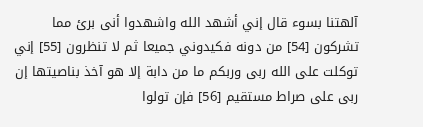آلهتنا بسوء قال إني أشهد الله واشهدوا أنى برئ مما تشركون [54] من دونه فكيدوني جميعا ثم لا تنظرون [55] إني توكلت على الله ربى وربكم ما من دابة إلا هو آخذ بناصيتها إن ربى على صراط مستقيم [56] فإن تولوا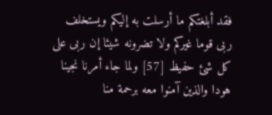فقد أبلغتكم ما أرسلت به إليكم ويستخلف ربى قوما غيركم ولا تضرونه شيئا إن ربى على كل شئ حفيظ [57] ولما جاء أمرنا نجينا هودا والذين آمنوا معه برحمة منا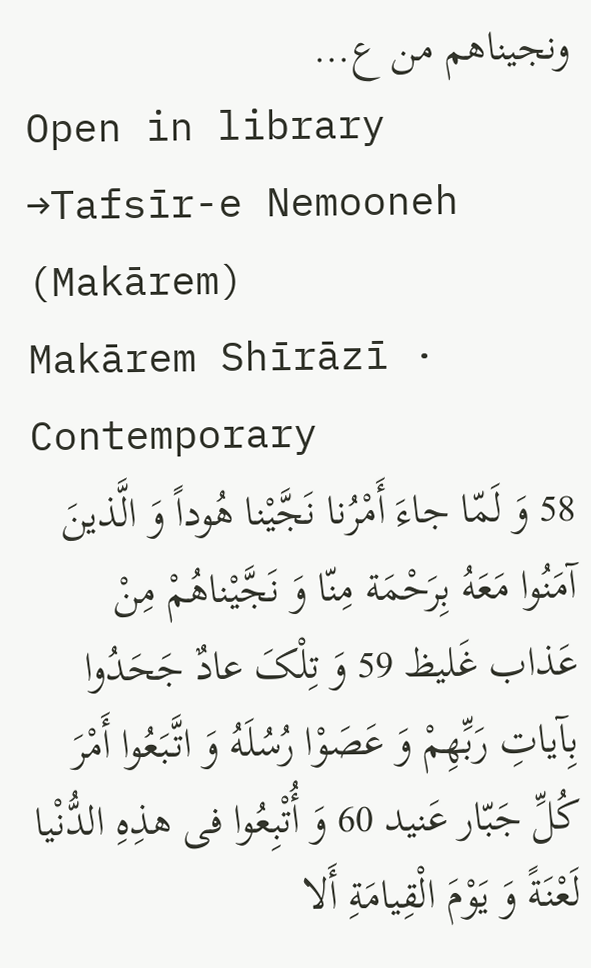ونجيناهم من ع…
Open in library →Tafsīr-e Nemooneh (Makārem)
Makārem Shīrāzī · Contemporary
58 وَ لَمّا جاءَ أَمْرُنا نَجَّیْنا هُوداً وَ الَّذینَ آمَنُوا مَعَهُ بِرَحْمَة مِنّا وَ نَجَّیْناهُمْ مِنْ عَذاب غَلیظ 59 وَ تِلْکَ عادٌ جَحَدُوا بِآیاتِ رَبِّهِمْ وَ عَصَوْا رُسُلَهُ وَ اتَّبَعُوا أَمْرَ کُلِّ جَبّار عَنید 60 وَ أُتْبِعُوا فی هذِهِ الدُّنْیا لَعْنَةً وَ یَوْمَ الْقِیامَةِ أَلا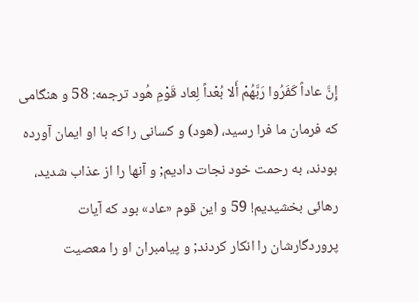إِنَّ عاداً کَفَرُوا رَبَّهُمْ أَلا بُعْداً لِعاد قَوْمِ هُود ترجمه: 58 و هنگامى که فرمان ما فرا رسید، (هود) و کسانى را که با او ایمان آورده بودند، به رحمت خود نجات دادیم; و آنها را از عذاب شدید، رهائى بخشیدیم! 59 و این قوم «عاد» بود که آیات پروردگارشان را انکار کردند; و پیامبران او را معصیت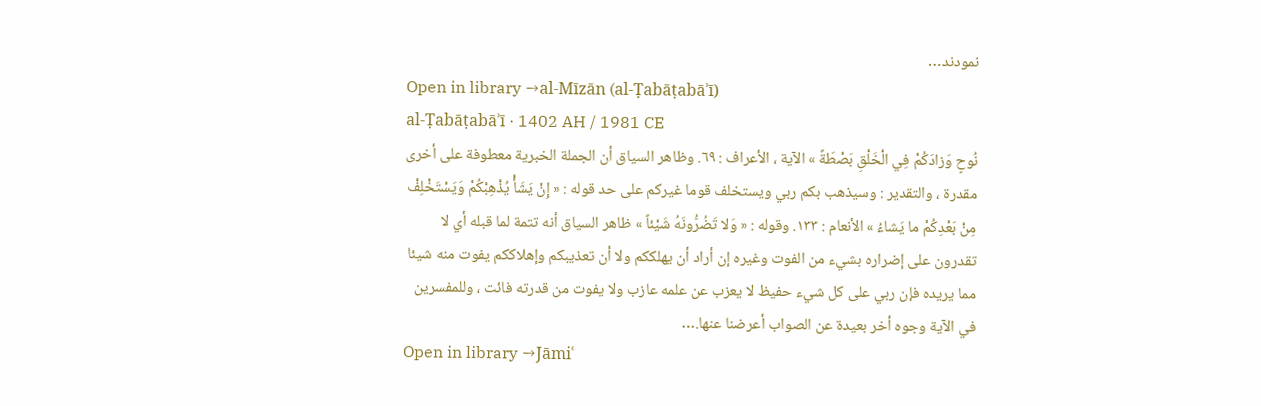نمودند…
Open in library →al-Mīzān (al-Ṭabāṭabāʾī)
al-Ṭabāṭabāʾī · 1402 AH / 1981 CE
نُوحٍ وَزادَكُمْ فِي الْخَلْقِ بَصْطَةً » الآية ، الأعراف : ٦٩. وظاهر السياق أن الجملة الخبرية معطوفة على أخرى مقدرة ، والتقدير : وسيذهب بكم ربي ويستخلف قوما غيركم على حد قوله : « إِنْ يَشَأْ يُذْهِبْكُمْ وَيَسْتَخْلِفْ مِنْ بَعْدِكُمْ ما يَشاءُ » الأنعام : ١٣٣. وقوله : « وَلا تَضُرُّونَهُ شَيْئاً » ظاهر السياق أنه تتمة لما قبله أي لا تقدرون على إضراره بشيء من الفوت وغيره إن أراد أن يهلككم ولا أن تعذيبكم وإهلاككم يفوت منه شيئا مما يريده فإن ربي على كل شيء حفيظ لا يعزب عن علمه عازب ولا يفوت من قدرته فائت ، وللمفسرين في الآية وجوه أخر بعيدة عن الصواب أعرضنا عنها.…
Open in library →Jāmiʿ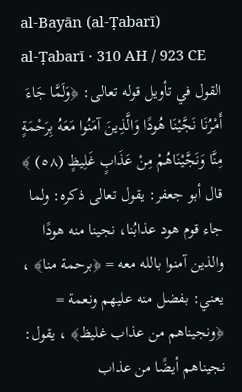al-Bayān (al-Ṭabarī)
al-Ṭabarī · 310 AH / 923 CE
القول في تأويل قوله تعالى: ﴿وَلَمَّا جَاءَ أَمْرُنَا نَجَّيْنَا هُودًا وَالَّذِينَ آمَنُوا مَعَهُ بِرَحْمَةٍ مِنَّا وَنَجَّيْنَاهُمْ مِنْ عَذَابٍ غَلِيظٍ (٥٨) ﴾ قال أبو جعفر: يقول تعالى ذكره: ولما جاء قوم هود عذابُنا، نجينا منه هودًا والذين آمنوا بالله معه = ﴿برحمة منا﴾ ، يعني: بفضل منه عليهم ونعمة = ﴿ونجيناهم من عذاب غليظ﴾ ، يقول: نجيناهم أيضًا من عذاب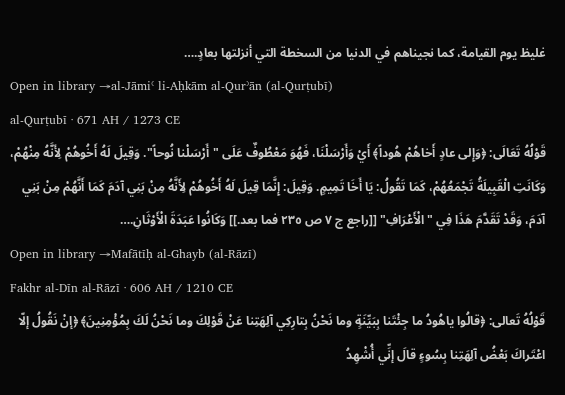غليظ يوم القيامة، كما نجيناهم في الدنيا من السخطة التي أنزلتها بعادٍ.…
Open in library →al-Jāmiʿ li-Aḥkām al-Qurʾān (al-Qurṭubī)
al-Qurṭubī · 671 AH / 1273 CE
قَوْلُهُ تَعَالَى: ﴿وَإِلى عادٍ أَخاهُمْ هُوداً﴾ أَيْ وَأَرْسَلْنَا، فَهُوَ مَعْطُوفٌ عَلَى "أَرْسَلْنا نُوحاً". وَقِيلَ لَهُ أَخُوهُمْ لِأَنَّهُ مِنْهُمْ، وَكَانَتِ الْقَبِيلَةُ تَجْمَعُهُمْ، كَمَا تَقُولُ: يَا أَخَا تَمِيمٍ. وَقِيلَ: إِنَّمَا قِيلَ لَهُ أَخُوهُمْ لِأَنَّهُ مِنْ بَنِي آدَمَ كَمَا أَنَّهُمْ مِنْ بَنِي آدَمَ، وَقَدْ تَقَدَّمَ هَذَا فِي "الْأَعْرَافِ" [[راجع ج ٧ ص ٢٣٥ فما بعد.]] وَكَانُوا عَبَدَةَ الْأَوْثَانِ.…
Open in library →Mafātīḥ al-Ghayb (al-Rāzī)
Fakhr al-Dīn al-Rāzī · 606 AH / 1210 CE
قَوْلُهُ تَعالى: ﴿قالُوا ياهُودُ ما جِئْتَنا بِبَيِّنَةٍ وما نَحْنُ بِتارِكِي آلِهَتِنا عَنْ قَوْلِكَ وما نَحْنُ لَكَ بِمُؤْمِنِينَ﴾ ﴿إنْ نَقُولُ إلّا اعْتَراكَ بَعْضُ آلِهَتِنا بِسُوءٍ قالَ إنِّي أُشْهِدُ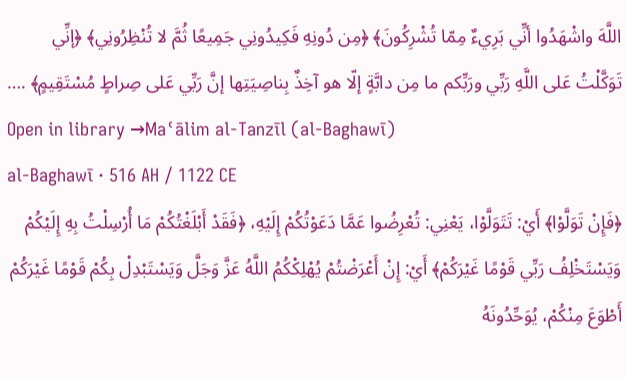اللَّهَ واشْهَدُوا أنِّي بَرِيءٌ مِمّا تُشْرِكُونَ﴾ ﴿مِن دُونِهِ فَكِيدُونِي جَمِيعًا ثُمَّ لا تُنْظِرُونِي﴾ ﴿إنِّي تَوَكَّلْتُ عَلى اللَّهِ رَبِّي ورَبِّكم ما مِن دابَّةٍ إلّا هو آخِذٌ بِناصِيَتِها إنَّ رَبِّي عَلى صِراطٍ مُسْتَقِيمٍ﴾ .…
Open in library →Maʿālim al-Tanzīl (al-Baghawī)
al-Baghawī · 516 AH / 1122 CE
﴿فَإِنْ تَوَلَّوْا﴾ أَيْ: تَتَوَلَّوْا، يَعْنِي: تُعْرِضُوا عَمَّا دَعَوْتُكُمْ إِلَيْهِ، ﴿فَقَدْ أَبْلَغْتُكُمْ مَا أُرْسِلْتُ بِهِ إِلَيْكُمْ وَيَسْتَخْلِفُ رَبِّي قَوْمًا غَيْرَكُمْ﴾ أَيْ: إِنْ أَعْرَضْتُمْ يُهْلِكْكُمُ اللَّهُ عَزَّ وَجَلَّ وَيَسْتَبْدِلْ بِكُمْ قَوْمًا غَيْرَكُمْ أَطْوَعَ مِنْكُمْ، يُوَحِّدُونَهُ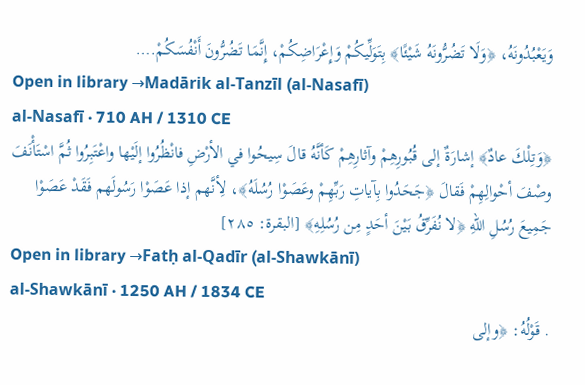وَيَعْبُدُونَهُ، ﴿وَلَا تَضُرُّونَهُ شَيْئًا﴾ بِتَوَلِّيكُمْ وَإِعْرَاضِكُمْ، إِنَّمَا تَضُرُّونَ أَنْفُسَكُمْ.…
Open in library →Madārik al-Tanzīl (al-Nasafī)
al-Nasafī · 710 AH / 1310 CE
﴿وَتِلْكَ عادٌ﴾ إشارَةٌ إلى قُبُورِهِمْ وآثارِهِمْ كَأنَّهُ قالَ سِيحُوا في الأرْضِ فانْظُرُوا إلَيْها واعْتَبِرُوا ثُمَّ اسْتَأْنَفَ وصْفَ أحْوالِهِمْ فَقالَ ﴿جَحَدُوا بِآياتِ رَبِّهِمْ وعَصَوْا رُسُلَهُ﴾، لِأنَّهم إذا عَصَوْا رَسُولَهم فَقَدْ عَصَوْا جَمِيعَ رُسُلِ اللهِ ﴿لا نُفَرِّقُ بَيْنَ أحَدٍ مِن رُسُلِهِ﴾ [البقرة: ٢٨٥]
Open in library →Fatḥ al-Qadīr (al-Shawkānī)
al-Shawkānī · 1250 AH / 1834 CE
. قَوْلُهُ: ﴿وإلى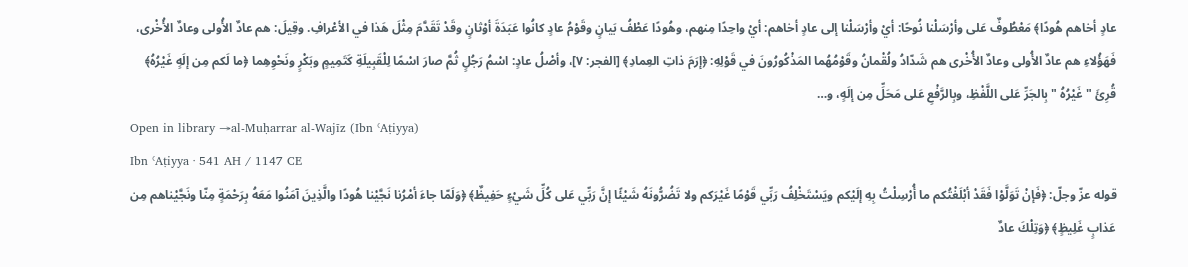عادٍ أخاهم هُودًا﴾ مَعْطُوفٌ عَلى وأرْسَلْنا نُوحًا: أيْ وأرْسَلْنا إلى عادٍ أخاهم: أيْ واحِدًا مِنهم، وهُودًا عَطْفُ بَيانٍ وقَوْمُ عادٍ كانُوا عَبَدَةَ أوْثانٍ وقَدْ تَقَدَّمَ مِثْلَ هَذا في الأعْرافِ. وقِيلَ: هم عادٌ الأُولى وعادٌ الأُخْرى، فَهَؤُلاءِ هم عادٌ الأُولى وعادٌ الأُخْرى هم شَدّادُ ولُقْمانُ وقَوْمُهُما المَذْكُورُونَ في قَوْلِهِ: ﴿إرَمَ ذاتِ العِمادِ﴾ [الفجر: ٧]، وأصْلُ عادٍ: اسْمُ رَجُلٍ ثُمَّ صارَ اسْمًا لِلْقَبِيلَةِ كَتَمِيمٍ وبَكْرٍ ونَحْوِهِما ﴿ما لَكم مِن إلَهٍ غَيْرُهُ﴾ قُرِئَ " غَيْرُهُ " بِالجَرِّ عَلى اللَّفْظِ، وبِالرَّفْعِ عَلى مَحَلِّ مِن إلَهٍ، و…
Open in library →al-Muḥarrar al-Wajīz (Ibn ʿAṭiyya)
Ibn ʿAṭiyya · 541 AH / 1147 CE
قوله عزّ وجلّ: ﴿فَإنْ تَوَلَّوْا فَقَدْ أبْلَغْتُكم ما أُرْسِلْتُ بِهِ إلَيْكم ويَسْتَخْلِفُ رَبِّي قَوْمًا غَيْرَكم ولا تَضُرُّونَهُ شَيْئًا إنَّ رَبِّي عَلى كُلِّ شَيْءٍ حَفِيظٌ﴾ ﴿وَلَمّا جاءَ أمْرُنا نَجَّيْنا هُودًا والَّذِينَ آمَنُوا مَعَهُ بِرَحْمَةٍ مِنّا ونَجَّيْناهم مِن عَذابٍ غَلِيظٍ﴾ ﴿وَتِلْكَ عادٌ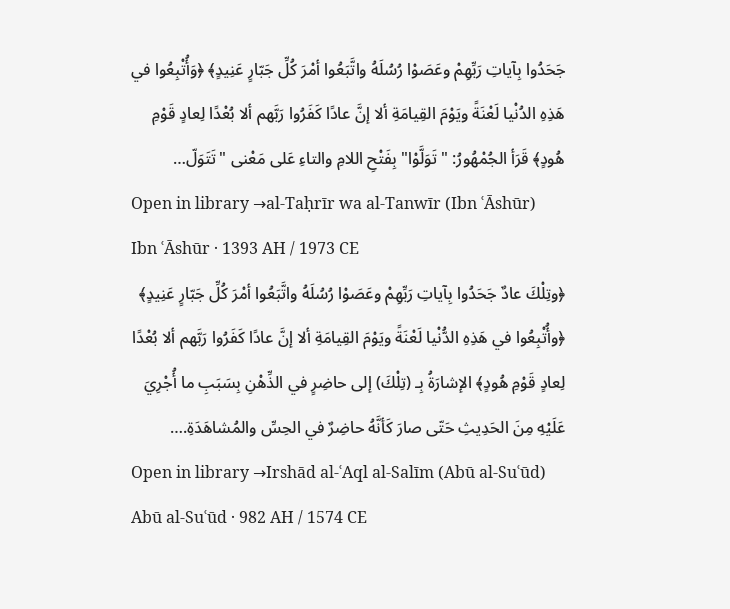جَحَدُوا بِآياتِ رَبِّهِمْ وعَصَوْا رُسُلَهُ واتَّبَعُوا أمْرَ كُلِّ جَبّارٍ عَنِيدٍ﴾ ﴿وَأُتْبِعُوا في هَذِهِ الدُنْيا لَعْنَةً ويَوْمَ القِيامَةِ ألا إنَّ عادًا كَفَرُوا رَبَّهم ألا بُعْدًا لِعادٍ قَوْمِ هُودٍ﴾ قَرَأ الجُمْهُورُ: "تَوَلَّوْا" بِفَتْحِ اللامِ والتاءِ عَلى مَعْنى "تَتَوَلّ…
Open in library →al-Taḥrīr wa al-Tanwīr (Ibn ʿĀshūr)
Ibn ʿĀshūr · 1393 AH / 1973 CE
﴿وتِلْكَ عادٌ جَحَدُوا بِآياتِ رَبِّهِمْ وعَصَوْا رُسُلَهُ واتَّبَعُوا أمْرَ كُلِّ جَبّارٍ عَنِيدٍ﴾ ﴿وأُتْبِعُوا في هَذِهِ الدُّنْيا لَعْنَةً ويَوْمَ القِيامَةِ ألا إنَّ عادًا كَفَرُوا رَبَّهم ألا بُعْدًا لِعادٍ قَوْمِ هُودٍ﴾ الإشارَةُ بِـ (تِلْكَ) إلى حاضِرٍ في الذِّهْنِ بِسَبَبِ ما أُجْرِيَ عَلَيْهِ مِنَ الحَدِيثِ حَتّى صارَ كَأنَّهُ حاضِرٌ في الحِسِّ والمُشاهَدَةِ.…
Open in library →Irshād al-ʿAql al-Salīm (Abū al-Suʿūd)
Abū al-Suʿūd · 982 AH / 1574 CE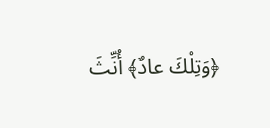﴿وَتِلْكَ عادٌ﴾ أُنِّثَ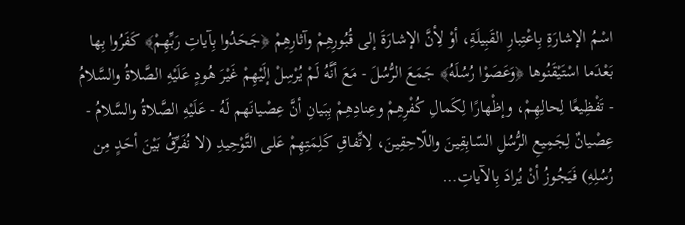اسْمُ الإشارَةِ بِاعْتِبارِ القَبِيلَةِ، أوْ لِأنَّ الإشارَةَ إلى قُبُورِهِمْ وآثارِهِمْ ﴿جَحَدُوا بِآياتِ رَبِّهِمْ﴾ كَفَرُوا بِها بَعْدَما اسْتَيْقَنُوها ﴿وَعَصَوْا رُسُلَهُ﴾ جَمَعَ الرُّسُلَ - مَعَ أنَّهُ لَمْ يُرْسِلْ إلَيْهِمْ غَيْرَ هُودٍ عَلَيْهِ الصَّلاةُ والسَّلامُ - تَفْظِيعًا لِحالِهِمْ، وإظْهارًا لِكَمالِ كُفْرِهِمْ وعِنادِهِمْ بِبَيانِ أنَّ عِصْيانَهم لَهُ - عَلَيْهِ الصَّلاةُ والسَّلامُ - عِصْيانٌ لِجَمِيعِ الرُّسُلِ السّابِقِينَ واللّاحِقِينَ، لِاتِّفاقِ كَلِمَتِهِمْ عَلى التَّوْحِيدِ (لا نُفَرِّقُ بَيْنَ أحَدٍ مِن رُسُلِهِ) فَيَجُوزُ أنْ يُرادَ بِالآياتِ…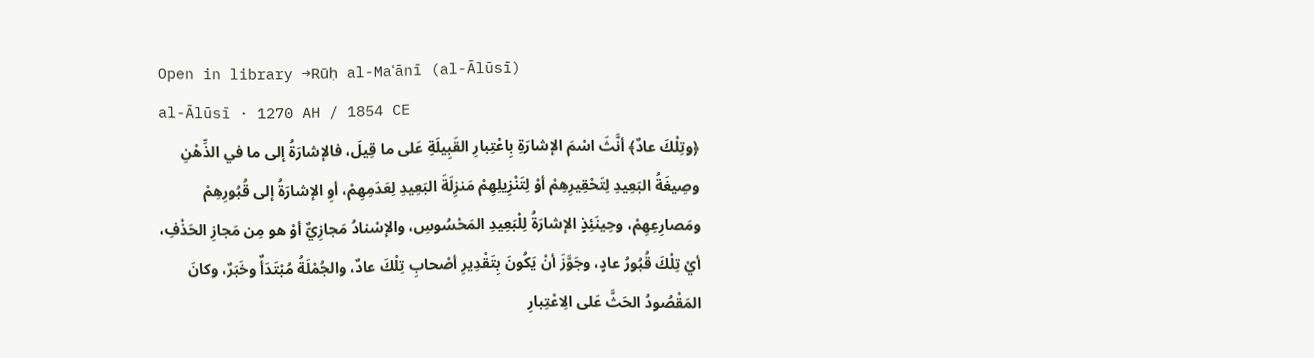Open in library →Rūḥ al-Maʿānī (al-Ālūsī)
al-Ālūsī · 1270 AH / 1854 CE
﴿وتِلْكَ عادٌ﴾ أنَّثَ اسْمَ الإشارَةِ بِاعْتِبارِ القَبِيلَةِ عَلى ما قِيلَ، فالإشارَةُ إلى ما في الذِّهْنِ وصِيغَةُ البَعِيدِ لِتَحْقِيرِهِمْ أوْ لِتَنْزِيلِهِمْ مَنزِلَةَ البَعِيدِ لِعَدَمِهِمْ، أوِ الإشارَةُ إلى قُبُورِهِمْ ومَصارِعِهِمْ، وحِينَئِذٍ الإشارَةُ لِلْبَعِيدِ المَحْسُوسِ، والإسْنادُ مَجازِيٌّ أوْ هو مِن مَجازِ الحَذْفِ، أيْ تِلْكَ قُبُورُ عادٍ، وجَوَّزَ أنْ يَكُونَ بِتَقْدِيرِ أصْحابِ تِلْكَ عادٌ، والجُمْلَةُ مُبْتَدَأٌ وخَبَرٌ، وكانَ المَقْصُودُ الحَثَّ عَلى الِاعْتِبارِ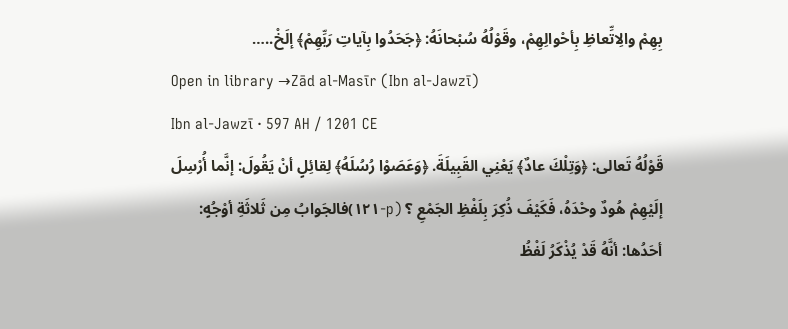بِهِمْ والِاتِّعاظِ بِأحْوالِهِمْ، وقَوْلُهُ سُبْحانَهُ: ﴿جَحَدُوا بِآياتِ رَبِّهِمْ﴾ إلَخْ..…
Open in library →Zād al-Masīr (Ibn al-Jawzī)
Ibn al-Jawzī · 597 AH / 1201 CE
قَوْلُهُ تَعالى: ﴿وَتِلْكَ عادٌ﴾ يَعْنِي القَبِيلَةَ. ﴿وَعَصَوْا رُسُلَهُ﴾ لِقائِلٍ أنْ يَقُولَ: إنَّما أُرْسِلَ إلَيْهِمْ هُودٌ وحْدَهُ، فَكَيْفَ ذُكِرَ بِلَفْظِ الجَمْعِ ؟ (p-١٢١)فالجَوابُ مِن ثَلاثَةِ أوْجُهٍ: أحَدُها: أنَّهُ قَدْ يُذْكَرُ لَفْظُ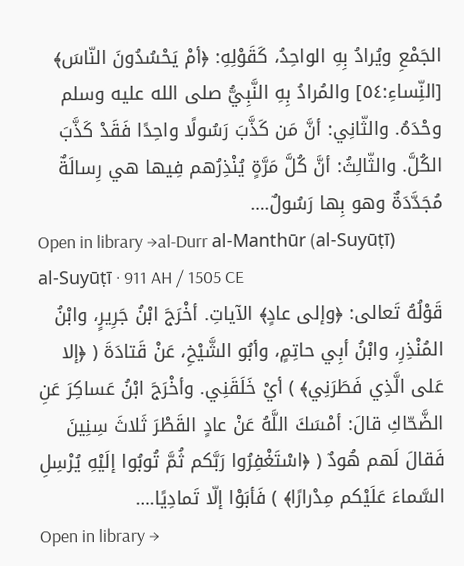الجَمْعِ ويُرادُ بِهِ الواحِدُ، كَقَوْلِهِ: ﴿أمْ يَحْسُدُونَ النّاسَ﴾ [النِّساءِ:٥٤] والمُرادُ بِهِ النَّبِيُّ صلى الله عليه وسلم وحْدَهُ. والثّانِي: أنَّ مَن كَذَّبَ رَسُولًا واحِدًا فَقَدْ كَذَّبَ الكُلَّ. والثّالِثُ: أنَّ كُلَّ مَرَّةٍ يُنْذِرُهم فِيها هي رِسالَةٌ مُجَدَّدَةٌ وهو بِها رَسُولٌ.…
Open in library →al-Durr al-Manthūr (al-Suyūṭī)
al-Suyūṭī · 911 AH / 1505 CE
قَوْلُهُ تَعالى: ﴿وإلى عادٍ﴾ الآياتِ. أخْرَجَ ابْنُ جَرِيرٍ، وابْنُ المُنْذِرِ، وابْنُ أبِي حاتِمٍ، وأبُو الشَّيْخِ، عَنْ قَتادَةَ ( ﴿إلا عَلى الَّذِي فَطَرَنِي﴾ ) أيْ خَلَقَنِي. وأخْرَجَ ابْنُ عَساكِرَ عَنِ الضَّحّاكِ قالَ: أمْسَكَ اللَّهُ عَنْ عادٍ القَطْرَ ثَلاثَ سِنِينَ فَقالَ لَهم هُودٌ ( ﴿اسْتَغْفِرُوا رَبَّكم ثُمَّ تُوبُوا إلَيْهِ يُرْسِلِ السَّماءَ عَلَيْكم مِدْرارًا﴾ ) فَأبَوْا إلّا تَمادِيًا.…
Open in library →